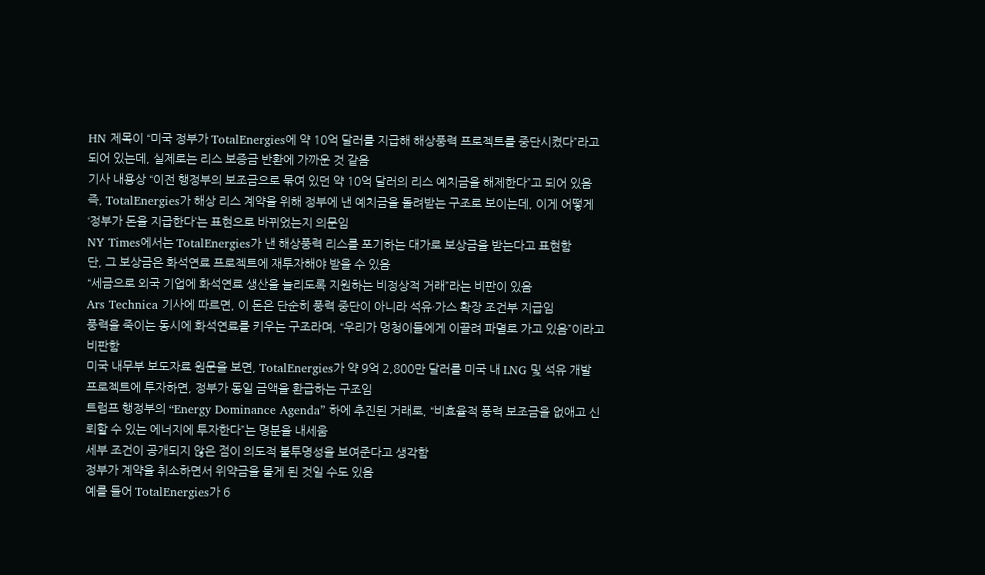HN 제목이 “미국 정부가 TotalEnergies에 약 10억 달러를 지급해 해상풍력 프로젝트를 중단시켰다”라고 되어 있는데, 실제로는 리스 보증금 반환에 가까운 것 같음
기사 내용상 “이전 행정부의 보조금으로 묶여 있던 약 10억 달러의 리스 예치금을 해제한다”고 되어 있음
즉, TotalEnergies가 해상 리스 계약을 위해 정부에 낸 예치금을 돌려받는 구조로 보이는데, 이게 어떻게 ‘정부가 돈을 지급한다’는 표현으로 바뀌었는지 의문임
NY Times에서는 TotalEnergies가 낸 해상풍력 리스를 포기하는 대가로 보상금을 받는다고 표현함
단, 그 보상금은 화석연료 프로젝트에 재투자해야 받을 수 있음
“세금으로 외국 기업에 화석연료 생산을 늘리도록 지원하는 비정상적 거래”라는 비판이 있음
Ars Technica 기사에 따르면, 이 돈은 단순히 풍력 중단이 아니라 석유·가스 확장 조건부 지급임
풍력을 죽이는 동시에 화석연료를 키우는 구조라며, “우리가 멍청이들에게 이끌려 파멸로 가고 있음”이라고 비판함
미국 내무부 보도자료 원문을 보면, TotalEnergies가 약 9억 2,800만 달러를 미국 내 LNG 및 석유 개발 프로젝트에 투자하면, 정부가 동일 금액을 환급하는 구조임
트럼프 행정부의 “Energy Dominance Agenda” 하에 추진된 거래로, “비효율적 풍력 보조금을 없애고 신뢰할 수 있는 에너지에 투자한다”는 명분을 내세움
세부 조건이 공개되지 않은 점이 의도적 불투명성을 보여준다고 생각함
정부가 계약을 취소하면서 위약금을 물게 된 것일 수도 있음
예를 들어 TotalEnergies가 6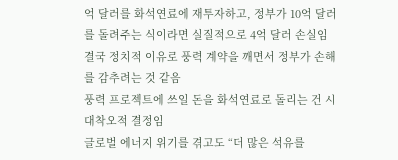억 달러를 화석연료에 재투자하고, 정부가 10억 달러를 돌려주는 식이라면 실질적으로 4억 달러 손실임
결국 정치적 이유로 풍력 계약을 깨면서 정부가 손해를 감추려는 것 같음
풍력 프로젝트에 쓰일 돈을 화석연료로 돌리는 건 시대착오적 결정임
글로벌 에너지 위기를 겪고도 “더 많은 석유를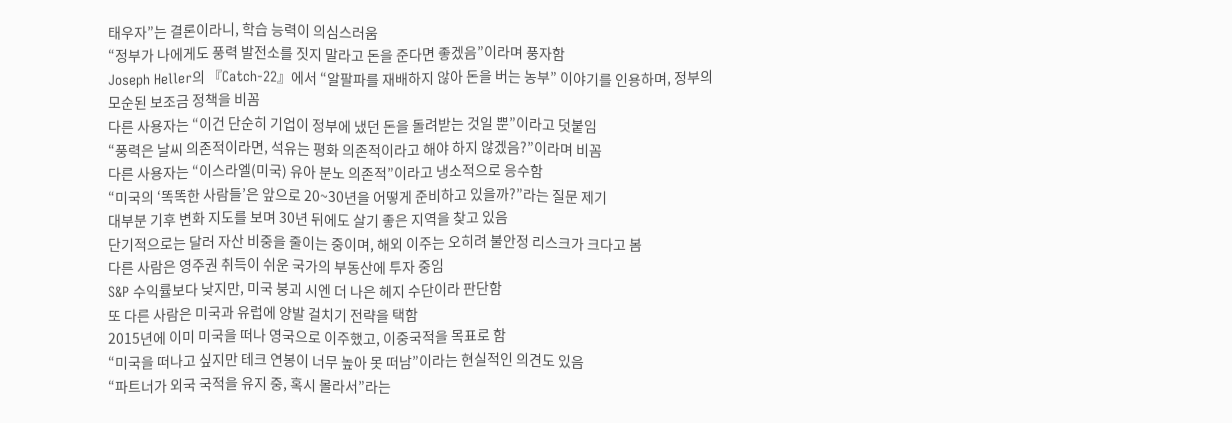태우자”는 결론이라니, 학습 능력이 의심스러움
“정부가 나에게도 풍력 발전소를 짓지 말라고 돈을 준다면 좋겠음”이라며 풍자함
Joseph Heller의 『Catch-22』에서 “알팔파를 재배하지 않아 돈을 버는 농부” 이야기를 인용하며, 정부의 모순된 보조금 정책을 비꼼
다른 사용자는 “이건 단순히 기업이 정부에 냈던 돈을 돌려받는 것일 뿐”이라고 덧붙임
“풍력은 날씨 의존적이라면, 석유는 평화 의존적이라고 해야 하지 않겠음?”이라며 비꼼
다른 사용자는 “이스라엘(미국) 유아 분노 의존적”이라고 냉소적으로 응수함
“미국의 ‘똑똑한 사람들’은 앞으로 20~30년을 어떻게 준비하고 있을까?”라는 질문 제기
대부분 기후 변화 지도를 보며 30년 뒤에도 살기 좋은 지역을 찾고 있음
단기적으로는 달러 자산 비중을 줄이는 중이며, 해외 이주는 오히려 불안정 리스크가 크다고 봄
다른 사람은 영주권 취득이 쉬운 국가의 부동산에 투자 중임
S&P 수익률보다 낮지만, 미국 붕괴 시엔 더 나은 헤지 수단이라 판단함
또 다른 사람은 미국과 유럽에 양발 걸치기 전략을 택함
2015년에 이미 미국을 떠나 영국으로 이주했고, 이중국적을 목표로 함
“미국을 떠나고 싶지만 테크 연봉이 너무 높아 못 떠남”이라는 현실적인 의견도 있음
“파트너가 외국 국적을 유지 중, 혹시 몰라서”라는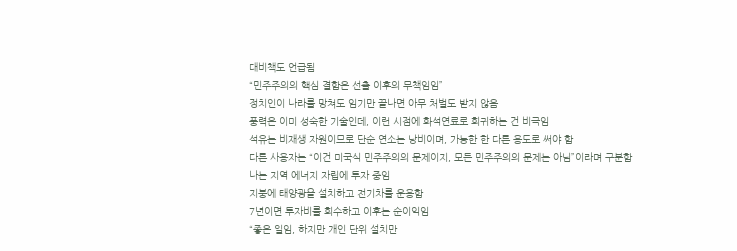대비책도 언급됨
“민주주의의 핵심 결함은 선출 이후의 무책임임”
정치인이 나라를 망쳐도 임기만 끝나면 아무 처벌도 받지 않음
풍력은 이미 성숙한 기술인데, 이런 시점에 화석연료로 회귀하는 건 비극임
석유는 비재생 자원이므로 단순 연소는 낭비이며, 가능한 한 다른 용도로 써야 함
다른 사용자는 “이건 미국식 민주주의의 문제이지, 모든 민주주의의 문제는 아님”이라며 구분함
나는 지역 에너지 자립에 투자 중임
지붕에 태양광을 설치하고 전기차를 운용함
7년이면 투자비를 회수하고 이후는 순이익임
“좋은 일임, 하지만 개인 단위 설치만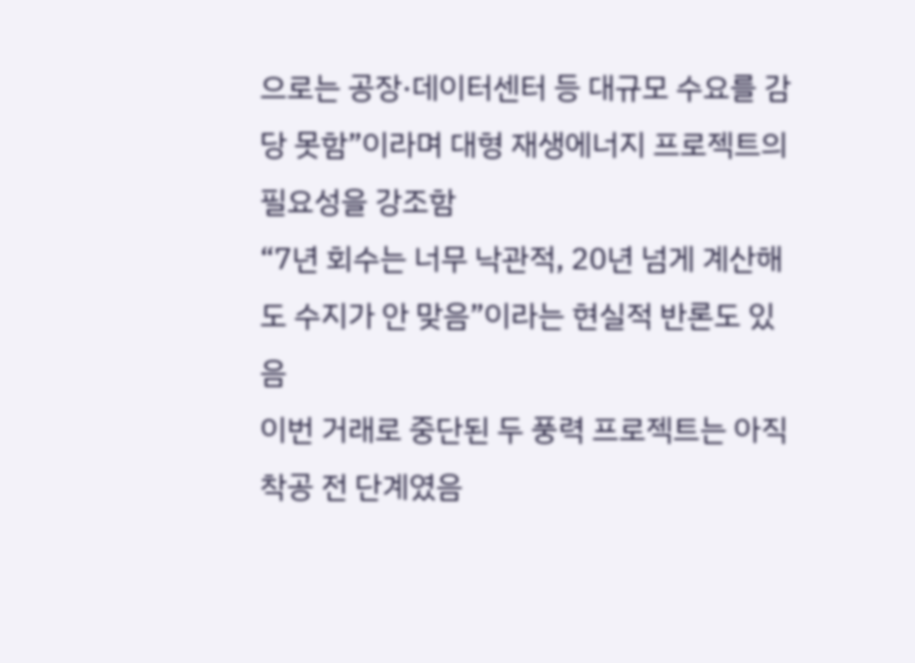으로는 공장·데이터센터 등 대규모 수요를 감당 못함”이라며 대형 재생에너지 프로젝트의 필요성을 강조함
“7년 회수는 너무 낙관적, 20년 넘게 계산해도 수지가 안 맞음”이라는 현실적 반론도 있음
이번 거래로 중단된 두 풍력 프로젝트는 아직 착공 전 단계였음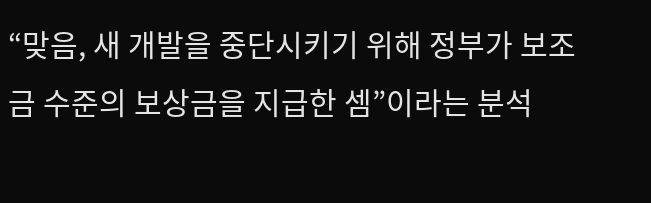“맞음, 새 개발을 중단시키기 위해 정부가 보조금 수준의 보상금을 지급한 셈”이라는 분석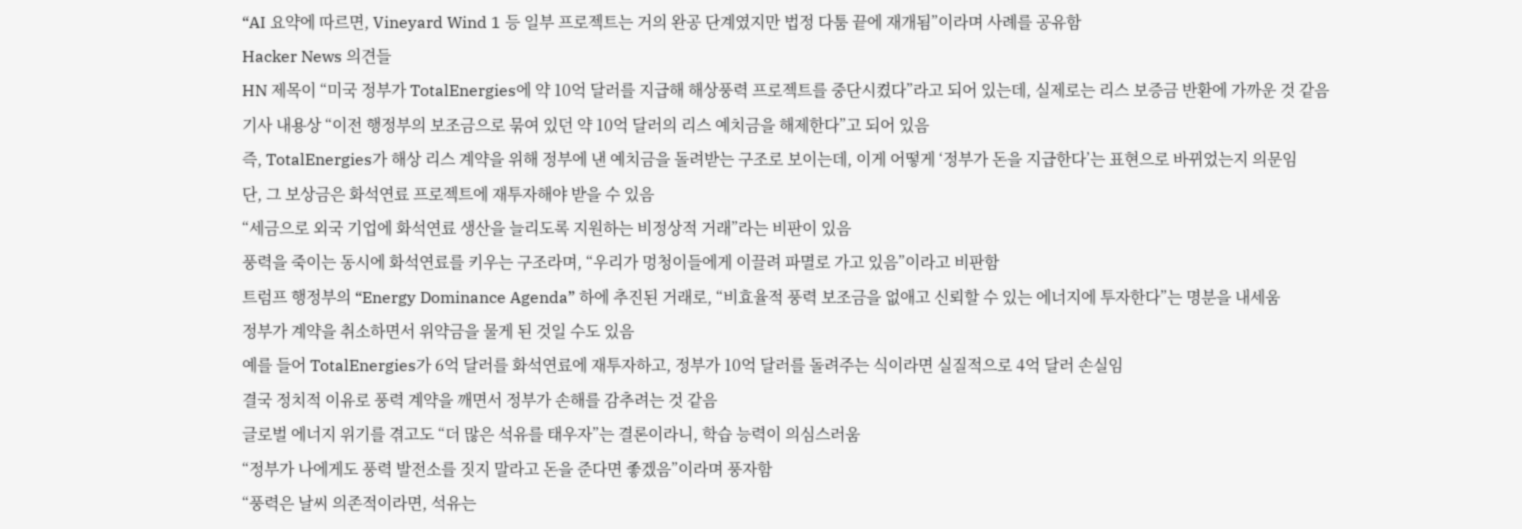“AI 요약에 따르면, Vineyard Wind 1 등 일부 프로젝트는 거의 완공 단계였지만 법정 다툼 끝에 재개됨”이라며 사례를 공유함
Hacker News 의견들
HN 제목이 “미국 정부가 TotalEnergies에 약 10억 달러를 지급해 해상풍력 프로젝트를 중단시켰다”라고 되어 있는데, 실제로는 리스 보증금 반환에 가까운 것 같음
기사 내용상 “이전 행정부의 보조금으로 묶여 있던 약 10억 달러의 리스 예치금을 해제한다”고 되어 있음
즉, TotalEnergies가 해상 리스 계약을 위해 정부에 낸 예치금을 돌려받는 구조로 보이는데, 이게 어떻게 ‘정부가 돈을 지급한다’는 표현으로 바뀌었는지 의문임
단, 그 보상금은 화석연료 프로젝트에 재투자해야 받을 수 있음
“세금으로 외국 기업에 화석연료 생산을 늘리도록 지원하는 비정상적 거래”라는 비판이 있음
풍력을 죽이는 동시에 화석연료를 키우는 구조라며, “우리가 멍청이들에게 이끌려 파멸로 가고 있음”이라고 비판함
트럼프 행정부의 “Energy Dominance Agenda” 하에 추진된 거래로, “비효율적 풍력 보조금을 없애고 신뢰할 수 있는 에너지에 투자한다”는 명분을 내세움
정부가 계약을 취소하면서 위약금을 물게 된 것일 수도 있음
예를 들어 TotalEnergies가 6억 달러를 화석연료에 재투자하고, 정부가 10억 달러를 돌려주는 식이라면 실질적으로 4억 달러 손실임
결국 정치적 이유로 풍력 계약을 깨면서 정부가 손해를 감추려는 것 같음
글로벌 에너지 위기를 겪고도 “더 많은 석유를 태우자”는 결론이라니, 학습 능력이 의심스러움
“정부가 나에게도 풍력 발전소를 짓지 말라고 돈을 준다면 좋겠음”이라며 풍자함
“풍력은 날씨 의존적이라면, 석유는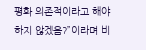평화 의존적이라고 해야 하지 않겠음?”이라며 비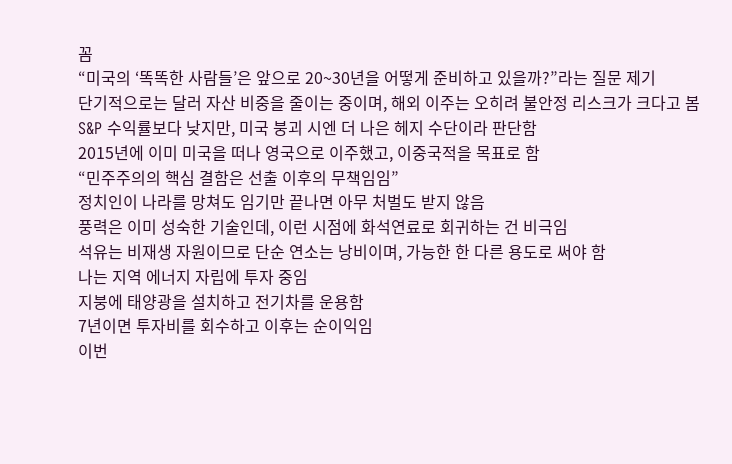꼼
“미국의 ‘똑똑한 사람들’은 앞으로 20~30년을 어떻게 준비하고 있을까?”라는 질문 제기
단기적으로는 달러 자산 비중을 줄이는 중이며, 해외 이주는 오히려 불안정 리스크가 크다고 봄
S&P 수익률보다 낮지만, 미국 붕괴 시엔 더 나은 헤지 수단이라 판단함
2015년에 이미 미국을 떠나 영국으로 이주했고, 이중국적을 목표로 함
“민주주의의 핵심 결함은 선출 이후의 무책임임”
정치인이 나라를 망쳐도 임기만 끝나면 아무 처벌도 받지 않음
풍력은 이미 성숙한 기술인데, 이런 시점에 화석연료로 회귀하는 건 비극임
석유는 비재생 자원이므로 단순 연소는 낭비이며, 가능한 한 다른 용도로 써야 함
나는 지역 에너지 자립에 투자 중임
지붕에 태양광을 설치하고 전기차를 운용함
7년이면 투자비를 회수하고 이후는 순이익임
이번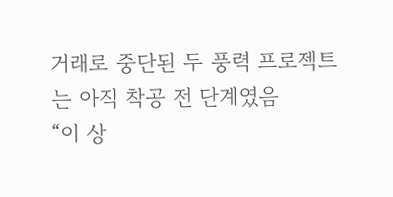거래로 중단된 두 풍력 프로젝트는 아직 착공 전 단계였음
“이 상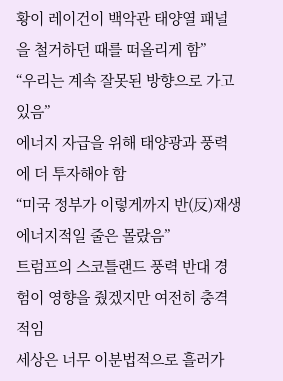황이 레이건이 백악관 태양열 패널을 철거하던 때를 떠올리게 함”
“우리는 계속 잘못된 방향으로 가고 있음”
에너지 자급을 위해 태양광과 풍력에 더 투자해야 함
“미국 정부가 이렇게까지 반(反)재생에너지적일 줄은 몰랐음”
트럼프의 스코틀랜드 풍력 반대 경험이 영향을 줬겠지만 여전히 충격적임
세상은 너무 이분법적으로 흘러가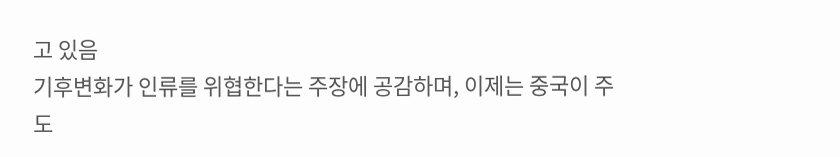고 있음
기후변화가 인류를 위협한다는 주장에 공감하며, 이제는 중국이 주도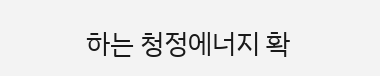하는 청정에너지 확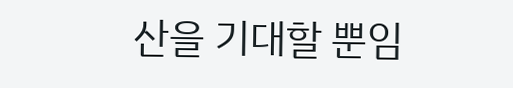산을 기대할 뿐임